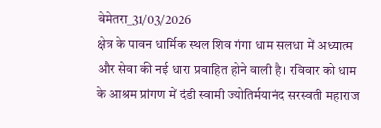बेमेतरा_31/03/2026
क्षेत्र के पावन धार्मिक स्थल शिव गंगा धाम सलधा में अध्यात्म और सेवा की नई धारा प्रवाहित होने वाली है। रविवार को धाम के आश्रम प्रांगण में दंडी स्वामी ज्योतिर्मयानंद सरस्वती महाराज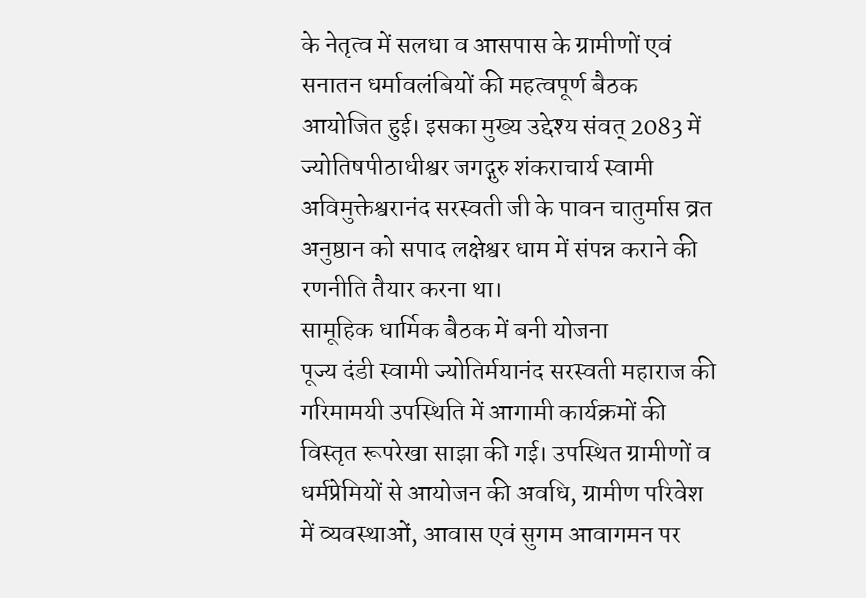के नेतृत्व में सलधा व आसपास के ग्रामीणों एवं सनातन धर्मावलंबियों की महत्वपूर्ण बैठक आयोजित हुई। इसका मुख्य उद्देश्य संवत् 2083 में ज्योतिषपीठाधीश्वर जगद्गुरु शंकराचार्य स्वामी अविमुक्तेश्वरानंद सरस्वती जी के पावन चातुर्मास व्रत अनुष्ठान को सपाद लक्षेश्वर धाम में संपन्न कराने की रणनीति तैयार करना था।
सामूहिक धार्मिक बैठक में बनी योजना
पूज्य दंडी स्वामी ज्योतिर्मयानंद सरस्वती महाराज की गरिमामयी उपस्थिति में आगामी कार्यक्रमों की विस्तृत रूपरेखा साझा की गई। उपस्थित ग्रामीणों व धर्मप्रेमियों से आयोजन की अवधि, ग्रामीण परिवेश में व्यवस्थाओं, आवास एवं सुगम आवागमन पर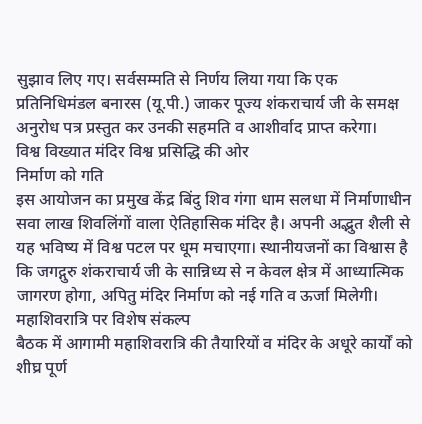सुझाव लिए गए। सर्वसम्मति से निर्णय लिया गया कि एक प्रतिनिधिमंडल बनारस (यू.पी.) जाकर पूज्य शंकराचार्य जी के समक्ष अनुरोध पत्र प्रस्तुत कर उनकी सहमति व आशीर्वाद प्राप्त करेगा।
विश्व विख्यात मंदिर विश्व प्रसिद्धि की ओर
निर्माण को गति
इस आयोजन का प्रमुख केंद्र बिंदु शिव गंगा धाम सलधा में निर्माणाधीन सवा लाख शिवलिंगों वाला ऐतिहासिक मंदिर है। अपनी अद्भुत शैली से यह भविष्य में विश्व पटल पर धूम मचाएगा। स्थानीयजनों का विश्वास है कि जगद्गुरु शंकराचार्य जी के सान्निध्य से न केवल क्षेत्र में आध्यात्मिक जागरण होगा, अपितु मंदिर निर्माण को नई गति व ऊर्जा मिलेगी।
महाशिवरात्रि पर विशेष संकल्प
बैठक में आगामी महाशिवरात्रि की तैयारियों व मंदिर के अधूरे कार्यों को शीघ्र पूर्ण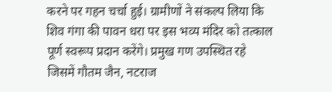करने पर गहन चर्चा हुई। ग्रामीणों ने संकल्प लिया कि शिव गंगा की पावन धरा पर इस भव्य मंदिर को तत्काल पूर्ण स्वरूप प्रदान करेंगे। प्रमुख गण उपस्थित रहे जिसमें गौतम जैन, नटराज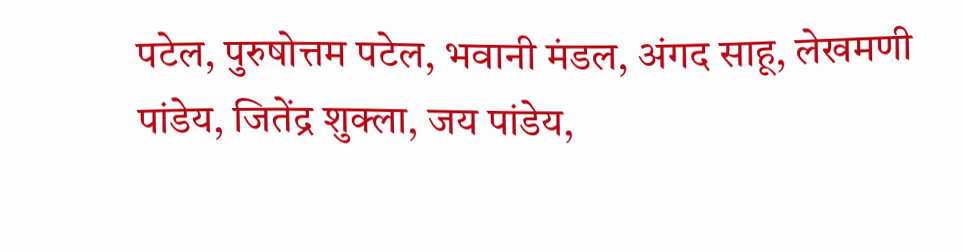पटेल, पुरुषोत्तम पटेल, भवानी मंडल, अंगद साहू, लेखमणी पांडेय, जितेंद्र शुक्ला, जय पांडेय,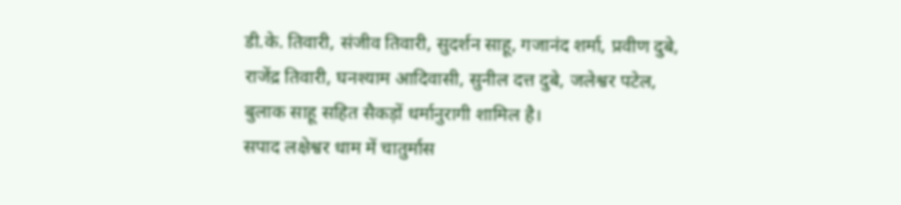डी.के. तिवारी, संजीव तिवारी, सुदर्शन साहू, गजानंद शर्मा, प्रवीण दुबे, राजेंद्र तिवारी, घनश्याम आदिवासी, सुनील दत्त दुबे, जलेश्वर पटेल, बुलाक साहू सहित सैकड़ों धर्मानुरागी शामिल है।
सपाद लक्षेश्वर धाम में चातुर्मास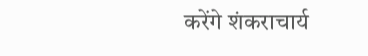करेंगे शंकराचार्य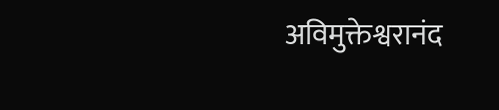अविमुक्तेश्वरानंद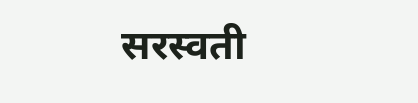सरस्वती